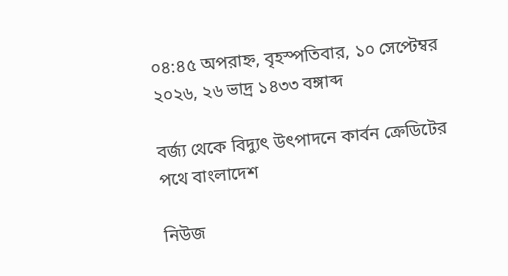০৪:৪৫ অপরাহ্ন, বৃহস্পতিবার, ১০ সেপ্টেম্বর ২০২৬, ২৬ ভাদ্র ১৪৩৩ বঙ্গাব্দ

বর্জ্য থেকে বিদ্যুৎ উৎপাদনে কার্বন ক্রেডিটের পথে বাংলাদেশ

নিউজ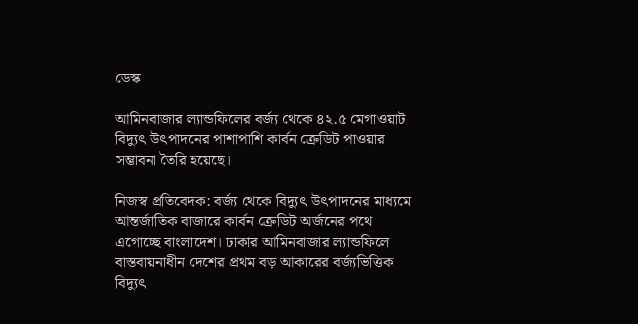ডেস্ক

আমিনবাজার ল্যান্ডফিলের বর্জ্য থেকে ৪২.৫ মেগাওয়াট বিদ্যুৎ উৎপাদনের পাশাপাশি কার্বন ক্রেডিট পাওয়ার সম্ভাবনা তৈরি হয়েছে।

নিজস্ব প্রতিবেদক: বর্জ্য থেকে বিদ্যুৎ উৎপাদনের মাধ্যমে আন্তর্জাতিক বাজারে কার্বন ক্রেডিট অর্জনের পথে এগোচ্ছে বাংলাদেশ। ঢাকার আমিনবাজার ল্যান্ডফিলে বাস্তবায়নাধীন দেশের প্রথম বড় আকারের বর্জ্যভিত্তিক বিদ্যুৎ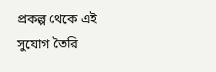প্রকল্প থেকে এই সুযোগ তৈরি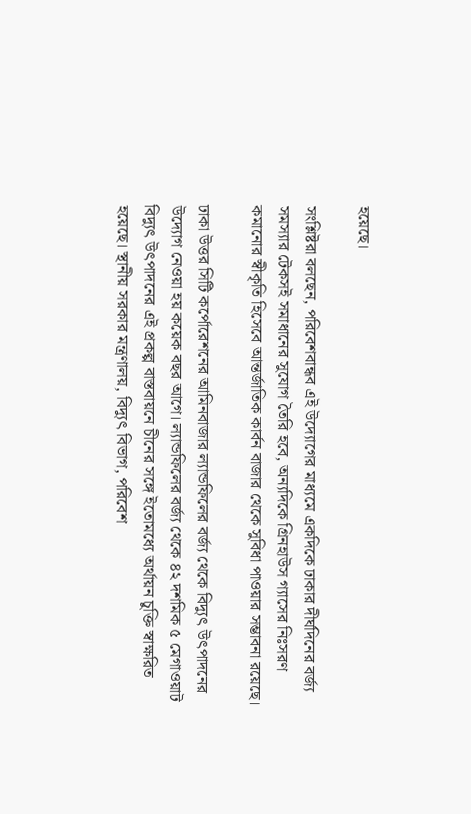হয়েছে।

সংশ্লিষ্টরা বলছেন, পরিবেশবান্ধব এই উদ্যোগের মাধ্যমে একদিকে ঢাকার দীর্ঘদিনের বর্জ্য সমস্যার টেকসই সমাধানের সুযোগ তৈরি হবে, অন্যদিকে গ্রিনহাউস গ্যাসের নিঃসরণ কমানোর স্বীকৃতি হিসেবে আন্তর্জাতিক কার্বন বাজার থেকে সুবিধা পাওয়ার সম্ভাবনা রয়েছে।

ঢাকা উত্তর সিটি কর্পোরেশনের আমিনবাজার ল্যান্ডফিলের বর্জ্য থেকে বিদ্যুৎ উৎপাদনের উদ্যোগ নেওয়া হয় কয়েক বছর আগে। ল্যান্ডফিলের বর্জ্য থেকে ৪২ দশমিক ৫ মেগাওয়াট বিদ্যুৎ উৎপাদনের এই প্রকল্প বাস্তবায়নে চীনের সঙ্গে ইতোমধ্যে অর্থায়ন চুক্তি স্বাক্ষরিত হয়েছে। স্থানীয় সরকার মন্ত্রণালয়, বিদ্যুৎ বিভাগ, পরিবেশ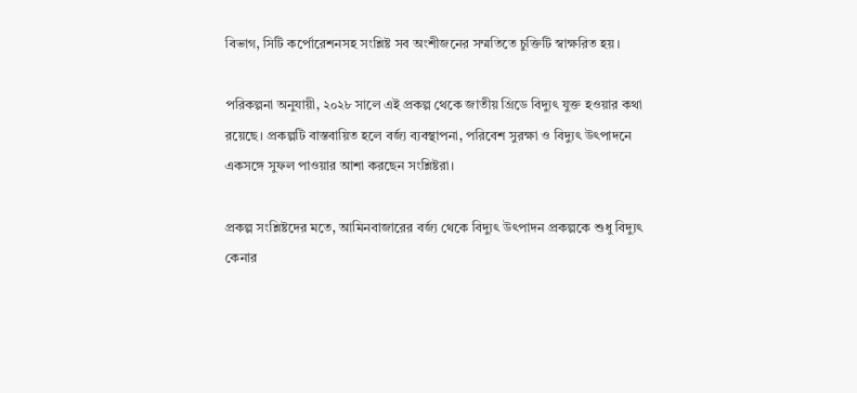বিভাগ, সিটি কর্পোরেশনসহ সংশ্লিষ্ট সব অংশীজনের সম্মতিতে চুক্তিটি স্বাক্ষরিত হয়।

পরিকল্পনা অনুযায়ী, ২০২৮ সালে এই প্রকল্প থেকে জাতীয় গ্রিডে বিদ্যুৎ যুক্ত হওয়ার কথা রয়েছে। প্রকল্পটি বাস্তবায়িত হলে বর্জ্য ব্যবস্থাপনা, পরিবেশ সুরক্ষা ও বিদ্যুৎ উৎপাদনে একসঙ্গে সুফল পাওয়ার আশা করছেন সংশ্লিষ্টরা।

প্রকল্প সংশ্লিষ্টদের মতে, আমিনবাজারের বর্জ্য থেকে বিদ্যুৎ উৎপাদন প্রকল্পকে শুধু বিদ্যুৎ কেনার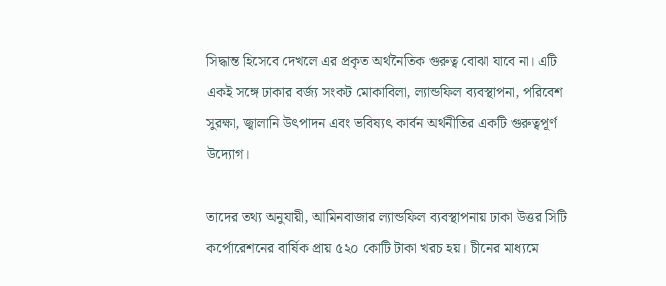সিদ্ধান্ত হিসেবে দেখলে এর প্রকৃত অর্থনৈতিক গুরুত্ব বোঝা যাবে না। এটি একই সঙ্গে ঢাকার বর্জ্য সংকট মোকাবিলা, ল্যান্ডফিল ব্যবস্থাপনা, পরিবেশ সুরক্ষা, জ্বালানি উৎপাদন এবং ভবিষ্যৎ কার্বন অর্থনীতির একটি গুরুত্বপূর্ণ উদ্যোগ।

তাদের তথ্য অনুযায়ী, আমিনবাজার ল্যান্ডফিল ব্যবস্থাপনায় ঢাকা উত্তর সিটি কর্পোরেশনের বার্ষিক প্রায় ৫২০ কোটি টাকা খরচ হয়। চীনের মাধ্যমে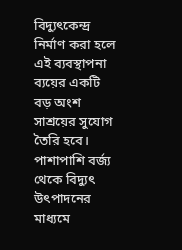বিদ্যুৎকেন্দ্র নির্মাণ করা হলে এই ব্যবস্থাপনা ব্যয়ের একটি বড় অংশ সাশ্রয়ের সুযোগ তৈরি হবে। পাশাপাশি বর্জ্য থেকে বিদ্যুৎ উৎপাদনের মাধ্যমে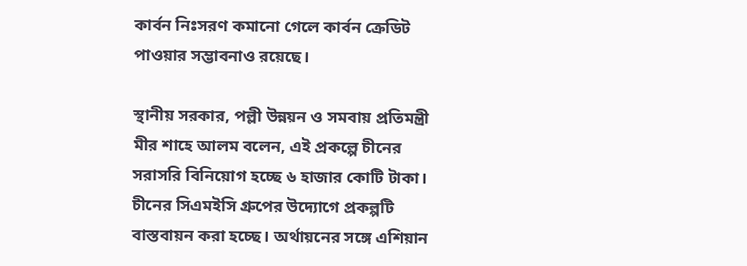কার্বন নিঃসরণ কমানো গেলে কার্বন ক্রেডিট পাওয়ার সম্ভাবনাও রয়েছে।

স্থানীয় সরকার, পল্লী উন্নয়ন ও সমবায় প্রতিমন্ত্রী মীর শাহে আলম বলেন, এই প্রকল্পে চীনের সরাসরি বিনিয়োগ হচ্ছে ৬ হাজার কোটি টাকা। চীনের সিএমইসি গ্রুপের উদ্যোগে প্রকল্পটি বাস্তবায়ন করা হচ্ছে। অর্থায়নের সঙ্গে এশিয়ান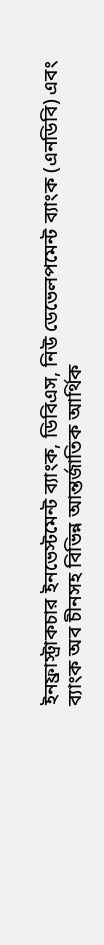ইনফ্রাস্ট্রাকচার ইনভেস্টমেন্ট ব্যাংক, ডিবিএস, নিউ ডেভেলপমেন্ট ব্যাংক (এনডিবি) এবং ব্যাংক অব চীনসহ বিভিন্ন আন্তর্জাতিক আর্থিক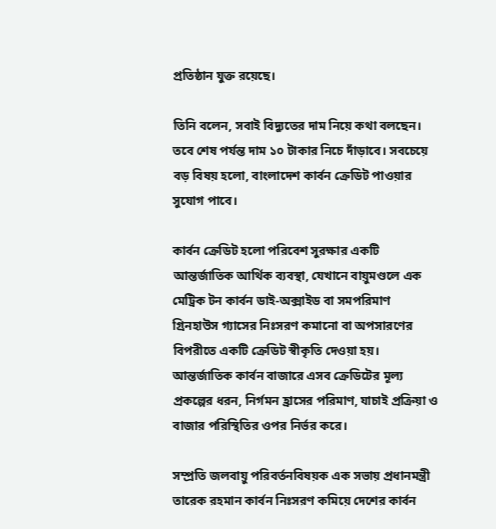প্রতিষ্ঠান যুক্ত রয়েছে।

তিনি বলেন, সবাই বিদ্যুতের দাম নিয়ে কথা বলছেন। তবে শেষ পর্যন্ত দাম ১০ টাকার নিচে দাঁড়াবে। সবচেয়ে বড় বিষয় হলো, বাংলাদেশ কার্বন ক্রেডিট পাওয়ার সুযোগ পাবে।

কার্বন ক্রেডিট হলো পরিবেশ সুরক্ষার একটি আন্তর্জাতিক আর্থিক ব্যবস্থা, যেখানে বায়ুমণ্ডলে এক মেট্রিক টন কার্বন ডাই-অক্সাইড বা সমপরিমাণ গ্রিনহাউস গ্যাসের নিঃসরণ কমানো বা অপসারণের বিপরীতে একটি ক্রেডিট স্বীকৃতি দেওয়া হয়। আন্তর্জাতিক কার্বন বাজারে এসব ক্রেডিটের মূল্য প্রকল্পের ধরন, নির্গমন হ্রাসের পরিমাণ, যাচাই প্রক্রিয়া ও বাজার পরিস্থিতির ওপর নির্ভর করে।

সম্প্রতি জলবায়ু পরিবর্তনবিষয়ক এক সভায় প্রধানমন্ত্রী তারেক রহমান কার্বন নিঃসরণ কমিয়ে দেশের কার্বন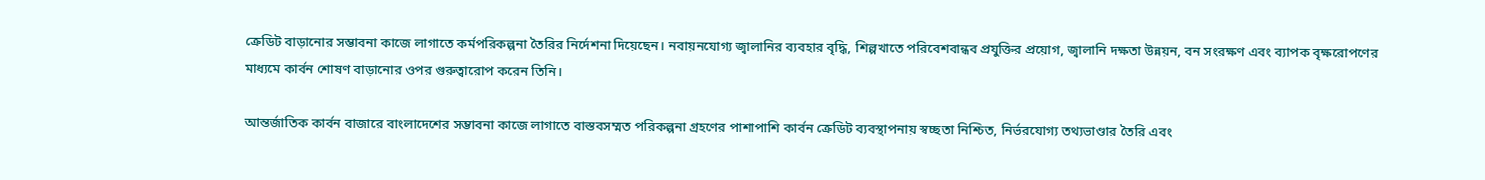ক্রেডিট বাড়ানোর সম্ভাবনা কাজে লাগাতে কর্মপরিকল্পনা তৈরির নির্দেশনা দিয়েছেন। নবায়নযোগ্য জ্বালানির ব্যবহার বৃদ্ধি, শিল্পখাতে পরিবেশবান্ধব প্রযুক্তির প্রয়োগ, জ্বালানি দক্ষতা উন্নয়ন, বন সংরক্ষণ এবং ব্যাপক বৃক্ষরোপণের মাধ্যমে কার্বন শোষণ বাড়ানোর ওপর গুরুত্বারোপ করেন তিনি।

আন্তর্জাতিক কার্বন বাজারে বাংলাদেশের সম্ভাবনা কাজে লাগাতে বাস্তবসম্মত পরিকল্পনা গ্রহণের পাশাপাশি কার্বন ক্রেডিট ব্যবস্থাপনায় স্বচ্ছতা নিশ্চিত, নির্ভরযোগ্য তথ্যভাণ্ডার তৈরি এবং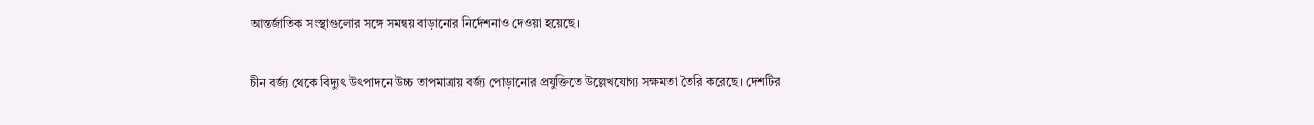আন্তর্জাতিক সংস্থাগুলোর সঙ্গে সমন্বয় বাড়ানোর নির্দেশনাও দেওয়া হয়েছে।

চীন বর্জ্য থেকে বিদ্যুৎ উৎপাদনে উচ্চ তাপমাত্রায় বর্জ্য পোড়ানোর প্রযুক্তিতে উল্লেখযোগ্য সক্ষমতা তৈরি করেছে। দেশটির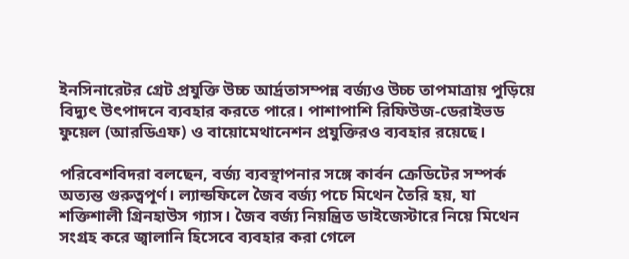ইনসিনারেটর গ্রেট প্রযুক্তি উচ্চ আর্দ্রতাসম্পন্ন বর্জ্যও উচ্চ তাপমাত্রায় পুড়িয়ে বিদ্যুৎ উৎপাদনে ব্যবহার করতে পারে। পাশাপাশি রিফিউজ-ডেরাইভড ফুয়েল (আরডিএফ) ও বায়োমেথানেশন প্রযুক্তিরও ব্যবহার রয়েছে।

পরিবেশবিদরা বলছেন, বর্জ্য ব্যবস্থাপনার সঙ্গে কার্বন ক্রেডিটের সম্পর্ক অত্যন্ত গুরুত্বপূর্ণ। ল্যান্ডফিলে জৈব বর্জ্য পচে মিথেন তৈরি হয়, যা শক্তিশালী গ্রিনহাউস গ্যাস। জৈব বর্জ্য নিয়ন্ত্রিত ডাইজেস্টারে নিয়ে মিথেন সংগ্রহ করে জ্বালানি হিসেবে ব্যবহার করা গেলে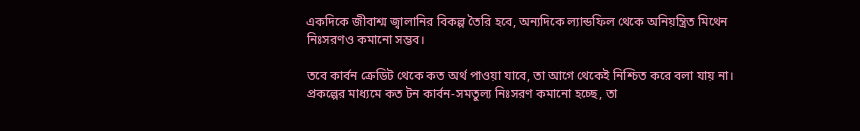একদিকে জীবাশ্ম জ্বালানির বিকল্প তৈরি হবে, অন্যদিকে ল্যান্ডফিল থেকে অনিয়ন্ত্রিত মিথেন নিঃসরণও কমানো সম্ভব।

তবে কার্বন ক্রেডিট থেকে কত অর্থ পাওয়া যাবে, তা আগে থেকেই নিশ্চিত করে বলা যায় না। প্রকল্পের মাধ্যমে কত টন কার্বন-সমতুল্য নিঃসরণ কমানো হচ্ছে, তা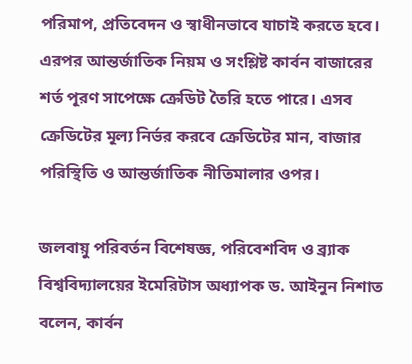পরিমাপ, প্রতিবেদন ও স্বাধীনভাবে যাচাই করতে হবে। এরপর আন্তর্জাতিক নিয়ম ও সংশ্লিষ্ট কার্বন বাজারের শর্ত পূরণ সাপেক্ষে ক্রেডিট তৈরি হতে পারে। এসব ক্রেডিটের মূল্য নির্ভর করবে ক্রেডিটের মান, বাজার পরিস্থিতি ও আন্তর্জাতিক নীতিমালার ওপর।

জলবায়ু পরিবর্তন বিশেষজ্ঞ, পরিবেশবিদ ও ব্র্যাক বিশ্ববিদ্যালয়ের ইমেরিটাস অধ্যাপক ড. আইনুন নিশাত বলেন, কার্বন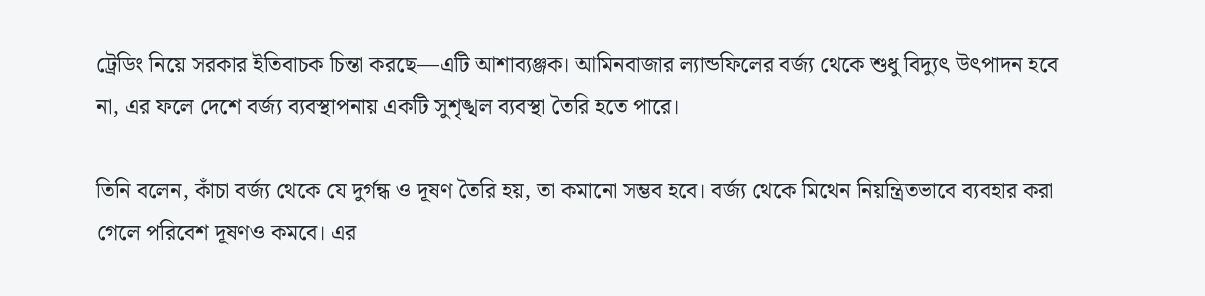ট্রেডিং নিয়ে সরকার ইতিবাচক চিন্তা করছে—এটি আশাব্যঞ্জক। আমিনবাজার ল্যান্ডফিলের বর্জ্য থেকে শুধু বিদ্যুৎ উৎপাদন হবে না, এর ফলে দেশে বর্জ্য ব্যবস্থাপনায় একটি সুশৃঙ্খল ব্যবস্থা তৈরি হতে পারে।

তিনি বলেন, কাঁচা বর্জ্য থেকে যে দুর্গন্ধ ও দূষণ তৈরি হয়, তা কমানো সম্ভব হবে। বর্জ্য থেকে মিথেন নিয়ন্ত্রিতভাবে ব্যবহার করা গেলে পরিবেশ দূষণও কমবে। এর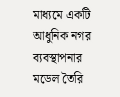মাধ্যমে একটি আধুনিক নগর ব্যবস্থাপনার মডেল তৈরি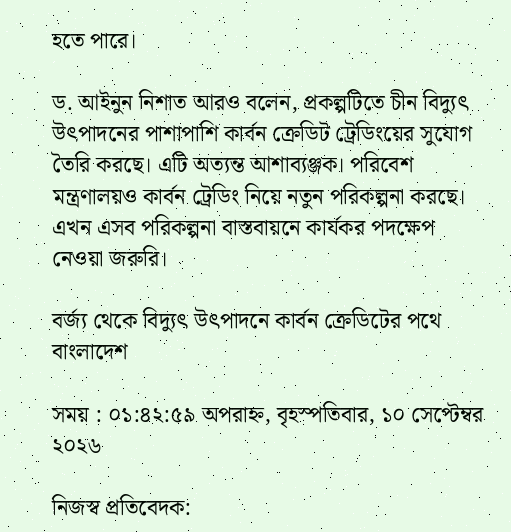হতে পারে।

ড. আইনুন নিশাত আরও বলেন, প্রকল্পটিতে চীন বিদ্যুৎ উৎপাদনের পাশাপাশি কার্বন ক্রেডিট ট্রেডিংয়ের সুযোগ তৈরি করছে। এটি অত্যন্ত আশাব্যঞ্জক। পরিবেশ মন্ত্রণালয়ও কার্বন ট্রেডিং নিয়ে নতুন পরিকল্পনা করছে। এখন এসব পরিকল্পনা বাস্তবায়নে কার্যকর পদক্ষেপ নেওয়া জরুরি।

বর্জ্য থেকে বিদ্যুৎ উৎপাদনে কার্বন ক্রেডিটের পথে বাংলাদেশ

সময় : ০১:৪২:৫৯ অপরাহ্ন, বৃহস্পতিবার, ১০ সেপ্টেম্বর ২০২৬

নিজস্ব প্রতিবেদক: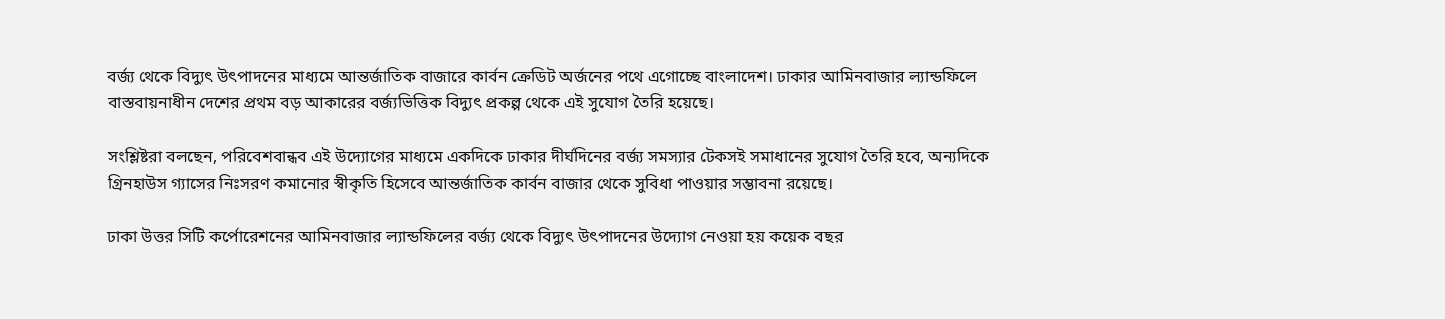বর্জ্য থেকে বিদ্যুৎ উৎপাদনের মাধ্যমে আন্তর্জাতিক বাজারে কার্বন ক্রেডিট অর্জনের পথে এগোচ্ছে বাংলাদেশ। ঢাকার আমিনবাজার ল্যান্ডফিলে বাস্তবায়নাধীন দেশের প্রথম বড় আকারের বর্জ্যভিত্তিক বিদ্যুৎ প্রকল্প থেকে এই সুযোগ তৈরি হয়েছে।

সংশ্লিষ্টরা বলছেন, পরিবেশবান্ধব এই উদ্যোগের মাধ্যমে একদিকে ঢাকার দীর্ঘদিনের বর্জ্য সমস্যার টেকসই সমাধানের সুযোগ তৈরি হবে, অন্যদিকে গ্রিনহাউস গ্যাসের নিঃসরণ কমানোর স্বীকৃতি হিসেবে আন্তর্জাতিক কার্বন বাজার থেকে সুবিধা পাওয়ার সম্ভাবনা রয়েছে।

ঢাকা উত্তর সিটি কর্পোরেশনের আমিনবাজার ল্যান্ডফিলের বর্জ্য থেকে বিদ্যুৎ উৎপাদনের উদ্যোগ নেওয়া হয় কয়েক বছর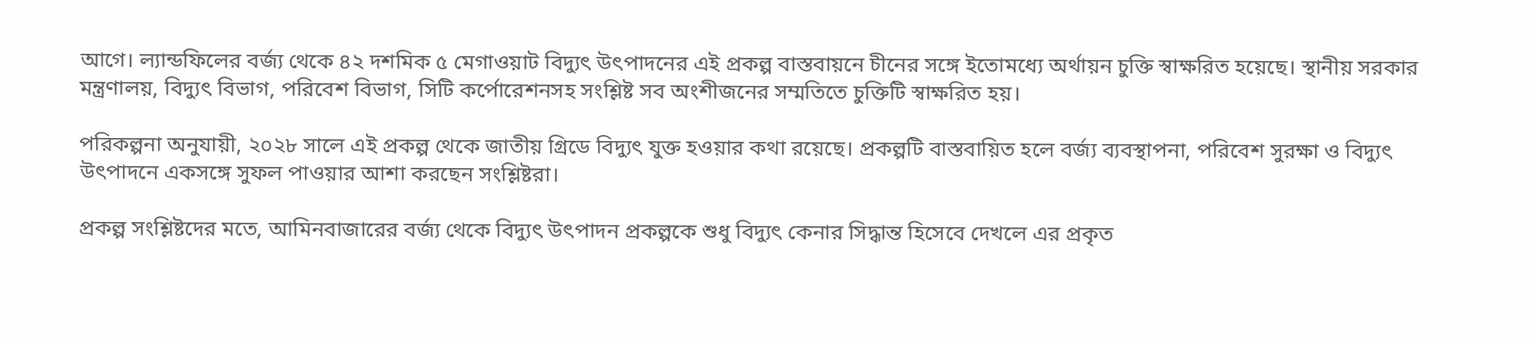আগে। ল্যান্ডফিলের বর্জ্য থেকে ৪২ দশমিক ৫ মেগাওয়াট বিদ্যুৎ উৎপাদনের এই প্রকল্প বাস্তবায়নে চীনের সঙ্গে ইতোমধ্যে অর্থায়ন চুক্তি স্বাক্ষরিত হয়েছে। স্থানীয় সরকার মন্ত্রণালয়, বিদ্যুৎ বিভাগ, পরিবেশ বিভাগ, সিটি কর্পোরেশনসহ সংশ্লিষ্ট সব অংশীজনের সম্মতিতে চুক্তিটি স্বাক্ষরিত হয়।

পরিকল্পনা অনুযায়ী, ২০২৮ সালে এই প্রকল্প থেকে জাতীয় গ্রিডে বিদ্যুৎ যুক্ত হওয়ার কথা রয়েছে। প্রকল্পটি বাস্তবায়িত হলে বর্জ্য ব্যবস্থাপনা, পরিবেশ সুরক্ষা ও বিদ্যুৎ উৎপাদনে একসঙ্গে সুফল পাওয়ার আশা করছেন সংশ্লিষ্টরা।

প্রকল্প সংশ্লিষ্টদের মতে, আমিনবাজারের বর্জ্য থেকে বিদ্যুৎ উৎপাদন প্রকল্পকে শুধু বিদ্যুৎ কেনার সিদ্ধান্ত হিসেবে দেখলে এর প্রকৃত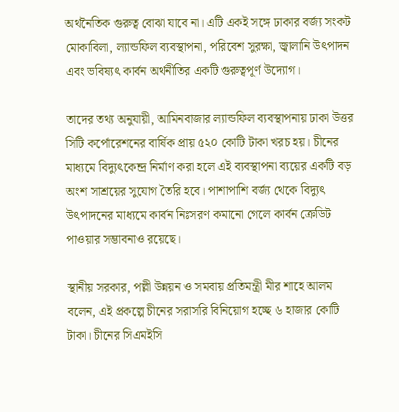অর্থনৈতিক গুরুত্ব বোঝা যাবে না। এটি একই সঙ্গে ঢাকার বর্জ্য সংকট মোকাবিলা, ল্যান্ডফিল ব্যবস্থাপনা, পরিবেশ সুরক্ষা, জ্বালানি উৎপাদন এবং ভবিষ্যৎ কার্বন অর্থনীতির একটি গুরুত্বপূর্ণ উদ্যোগ।

তাদের তথ্য অনুযায়ী, আমিনবাজার ল্যান্ডফিল ব্যবস্থাপনায় ঢাকা উত্তর সিটি কর্পোরেশনের বার্ষিক প্রায় ৫২০ কোটি টাকা খরচ হয়। চীনের মাধ্যমে বিদ্যুৎকেন্দ্র নির্মাণ করা হলে এই ব্যবস্থাপনা ব্যয়ের একটি বড় অংশ সাশ্রয়ের সুযোগ তৈরি হবে। পাশাপাশি বর্জ্য থেকে বিদ্যুৎ উৎপাদনের মাধ্যমে কার্বন নিঃসরণ কমানো গেলে কার্বন ক্রেডিট পাওয়ার সম্ভাবনাও রয়েছে।

স্থানীয় সরকার, পল্লী উন্নয়ন ও সমবায় প্রতিমন্ত্রী মীর শাহে আলম বলেন, এই প্রকল্পে চীনের সরাসরি বিনিয়োগ হচ্ছে ৬ হাজার কোটি টাকা। চীনের সিএমইসি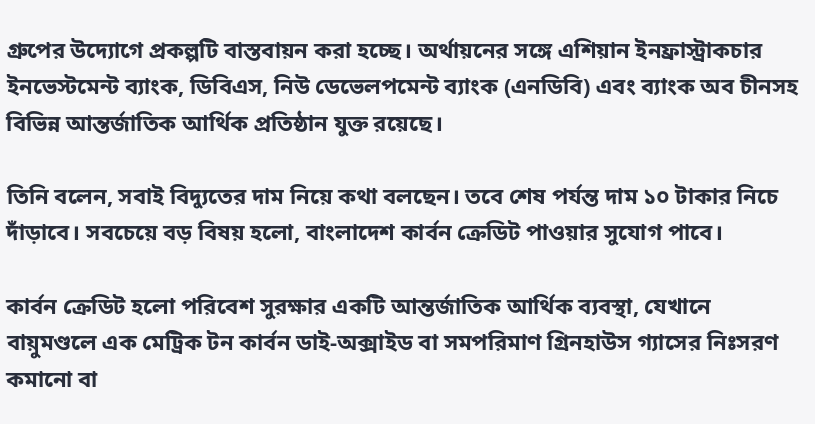গ্রুপের উদ্যোগে প্রকল্পটি বাস্তবায়ন করা হচ্ছে। অর্থায়নের সঙ্গে এশিয়ান ইনফ্রাস্ট্রাকচার ইনভেস্টমেন্ট ব্যাংক, ডিবিএস, নিউ ডেভেলপমেন্ট ব্যাংক (এনডিবি) এবং ব্যাংক অব চীনসহ বিভিন্ন আন্তর্জাতিক আর্থিক প্রতিষ্ঠান যুক্ত রয়েছে।

তিনি বলেন, সবাই বিদ্যুতের দাম নিয়ে কথা বলছেন। তবে শেষ পর্যন্ত দাম ১০ টাকার নিচে দাঁড়াবে। সবচেয়ে বড় বিষয় হলো, বাংলাদেশ কার্বন ক্রেডিট পাওয়ার সুযোগ পাবে।

কার্বন ক্রেডিট হলো পরিবেশ সুরক্ষার একটি আন্তর্জাতিক আর্থিক ব্যবস্থা, যেখানে বায়ুমণ্ডলে এক মেট্রিক টন কার্বন ডাই-অক্সাইড বা সমপরিমাণ গ্রিনহাউস গ্যাসের নিঃসরণ কমানো বা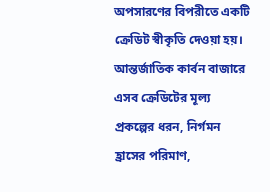অপসারণের বিপরীতে একটি ক্রেডিট স্বীকৃতি দেওয়া হয়। আন্তর্জাতিক কার্বন বাজারে এসব ক্রেডিটের মূল্য প্রকল্পের ধরন, নির্গমন হ্রাসের পরিমাণ,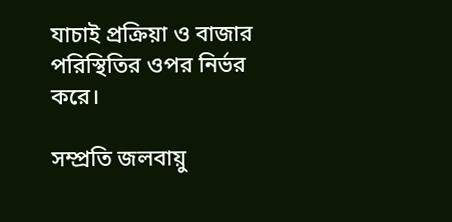যাচাই প্রক্রিয়া ও বাজার পরিস্থিতির ওপর নির্ভর করে।

সম্প্রতি জলবায়ু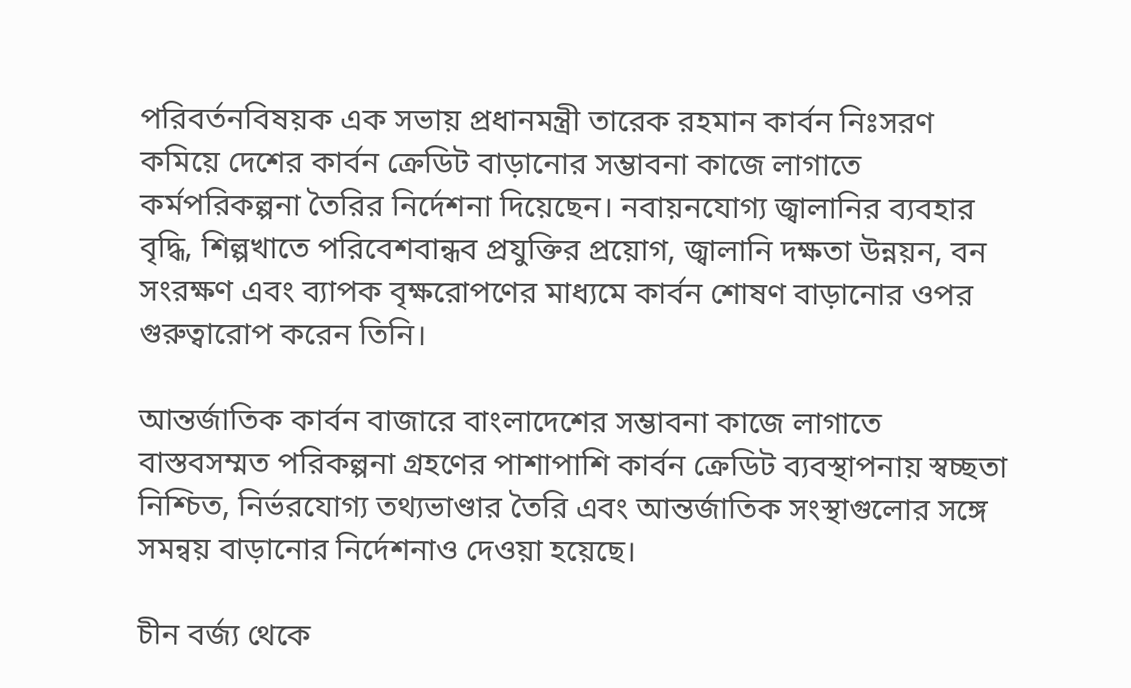পরিবর্তনবিষয়ক এক সভায় প্রধানমন্ত্রী তারেক রহমান কার্বন নিঃসরণ কমিয়ে দেশের কার্বন ক্রেডিট বাড়ানোর সম্ভাবনা কাজে লাগাতে কর্মপরিকল্পনা তৈরির নির্দেশনা দিয়েছেন। নবায়নযোগ্য জ্বালানির ব্যবহার বৃদ্ধি, শিল্পখাতে পরিবেশবান্ধব প্রযুক্তির প্রয়োগ, জ্বালানি দক্ষতা উন্নয়ন, বন সংরক্ষণ এবং ব্যাপক বৃক্ষরোপণের মাধ্যমে কার্বন শোষণ বাড়ানোর ওপর গুরুত্বারোপ করেন তিনি।

আন্তর্জাতিক কার্বন বাজারে বাংলাদেশের সম্ভাবনা কাজে লাগাতে বাস্তবসম্মত পরিকল্পনা গ্রহণের পাশাপাশি কার্বন ক্রেডিট ব্যবস্থাপনায় স্বচ্ছতা নিশ্চিত, নির্ভরযোগ্য তথ্যভাণ্ডার তৈরি এবং আন্তর্জাতিক সংস্থাগুলোর সঙ্গে সমন্বয় বাড়ানোর নির্দেশনাও দেওয়া হয়েছে।

চীন বর্জ্য থেকে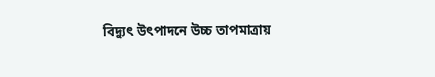বিদ্যুৎ উৎপাদনে উচ্চ তাপমাত্রায়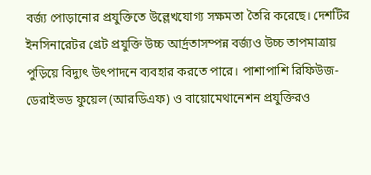বর্জ্য পোড়ানোর প্রযুক্তিতে উল্লেখযোগ্য সক্ষমতা তৈরি করেছে। দেশটির ইনসিনারেটর গ্রেট প্রযুক্তি উচ্চ আর্দ্রতাসম্পন্ন বর্জ্যও উচ্চ তাপমাত্রায় পুড়িয়ে বিদ্যুৎ উৎপাদনে ব্যবহার করতে পারে। পাশাপাশি রিফিউজ-ডেরাইভড ফুয়েল (আরডিএফ) ও বায়োমেথানেশন প্রযুক্তিরও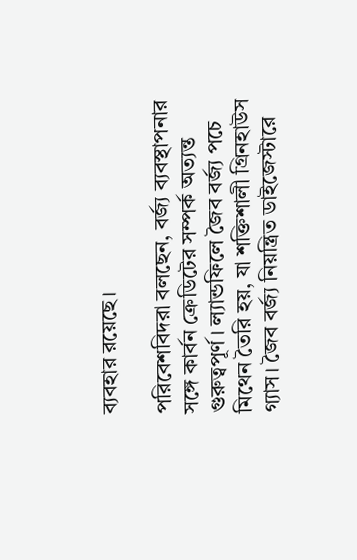ব্যবহার রয়েছে।

পরিবেশবিদরা বলছেন, বর্জ্য ব্যবস্থাপনার সঙ্গে কার্বন ক্রেডিটের সম্পর্ক অত্যন্ত গুরুত্বপূর্ণ। ল্যান্ডফিলে জৈব বর্জ্য পচে মিথেন তৈরি হয়, যা শক্তিশালী গ্রিনহাউস গ্যাস। জৈব বর্জ্য নিয়ন্ত্রিত ডাইজেস্টারে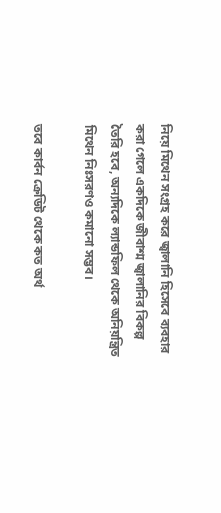নিয়ে মিথেন সংগ্রহ করে জ্বালানি হিসেবে ব্যবহার করা গেলে একদিকে জীবাশ্ম জ্বালানির বিকল্প তৈরি হবে, অন্যদিকে ল্যান্ডফিল থেকে অনিয়ন্ত্রিত মিথেন নিঃসরণও কমানো সম্ভব।

তবে কার্বন ক্রেডিট থেকে কত অর্থ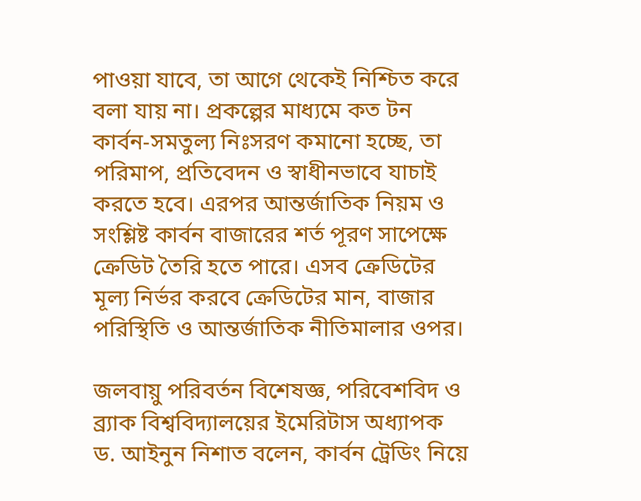পাওয়া যাবে, তা আগে থেকেই নিশ্চিত করে বলা যায় না। প্রকল্পের মাধ্যমে কত টন কার্বন-সমতুল্য নিঃসরণ কমানো হচ্ছে, তা পরিমাপ, প্রতিবেদন ও স্বাধীনভাবে যাচাই করতে হবে। এরপর আন্তর্জাতিক নিয়ম ও সংশ্লিষ্ট কার্বন বাজারের শর্ত পূরণ সাপেক্ষে ক্রেডিট তৈরি হতে পারে। এসব ক্রেডিটের মূল্য নির্ভর করবে ক্রেডিটের মান, বাজার পরিস্থিতি ও আন্তর্জাতিক নীতিমালার ওপর।

জলবায়ু পরিবর্তন বিশেষজ্ঞ, পরিবেশবিদ ও ব্র্যাক বিশ্ববিদ্যালয়ের ইমেরিটাস অধ্যাপক ড. আইনুন নিশাত বলেন, কার্বন ট্রেডিং নিয়ে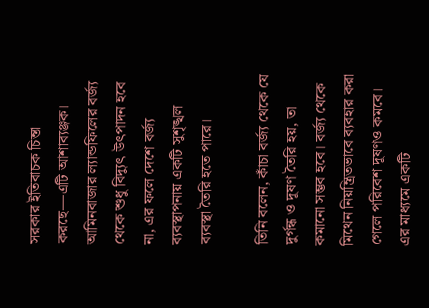সরকার ইতিবাচক চিন্তা করছে—এটি আশাব্যঞ্জক। আমিনবাজার ল্যান্ডফিলের বর্জ্য থেকে শুধু বিদ্যুৎ উৎপাদন হবে না, এর ফলে দেশে বর্জ্য ব্যবস্থাপনায় একটি সুশৃঙ্খল ব্যবস্থা তৈরি হতে পারে।

তিনি বলেন, কাঁচা বর্জ্য থেকে যে দুর্গন্ধ ও দূষণ তৈরি হয়, তা কমানো সম্ভব হবে। বর্জ্য থেকে মিথেন নিয়ন্ত্রিতভাবে ব্যবহার করা গেলে পরিবেশ দূষণও কমবে। এর মাধ্যমে একটি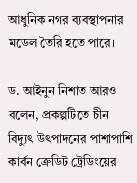আধুনিক নগর ব্যবস্থাপনার মডেল তৈরি হতে পারে।

ড. আইনুন নিশাত আরও বলেন, প্রকল্পটিতে চীন বিদ্যুৎ উৎপাদনের পাশাপাশি কার্বন ক্রেডিট ট্রেডিংয়ের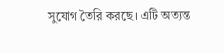সুযোগ তৈরি করছে। এটি অত্যন্ত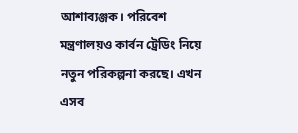আশাব্যঞ্জক। পরিবেশ মন্ত্রণালয়ও কার্বন ট্রেডিং নিয়ে নতুন পরিকল্পনা করছে। এখন এসব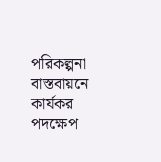পরিকল্পনা বাস্তবায়নে কার্যকর পদক্ষেপ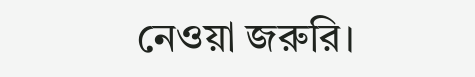নেওয়া জরুরি।